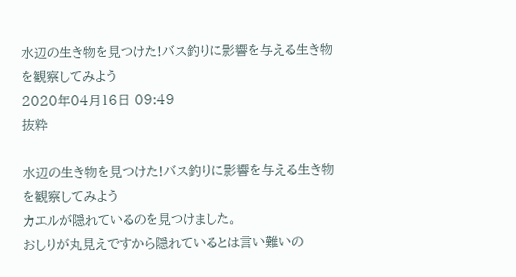水辺の生き物を見つけた!バス釣りに影響を与える生き物を観察してみよう
2020年04月16日 09:49
抜粋

水辺の生き物を見つけた!バス釣りに影響を与える生き物を観察してみよう
カエルが隠れているのを見つけました。
おしりが丸見えですから隠れているとは言い難いの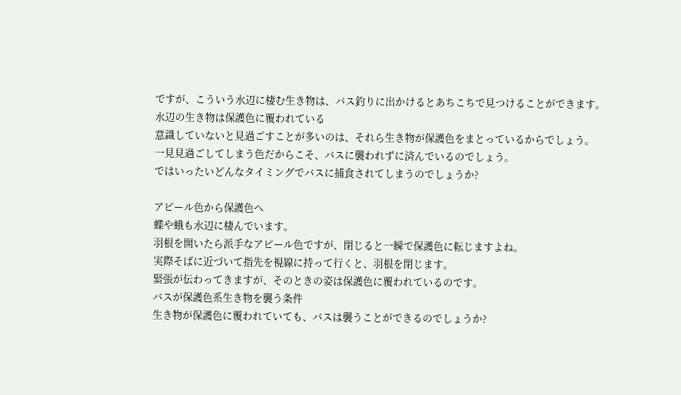ですが、こういう水辺に棲む生き物は、バス釣りに出かけるとあちこちで見つけることができます。
水辺の生き物は保護色に覆われている
意識していないと見過ごすことが多いのは、それら生き物が保護色をまとっているからでしょう。
一見見過ごしてしまう色だからこそ、バスに襲われずに済んでいるのでしょう。
ではいったいどんなタイミングでバスに捕食されてしまうのでしょうか?

アピール色から保護色へ
蝶や蛾も水辺に棲んでいます。
羽根を開いたら派手なアピール色ですが、閉じると一瞬で保護色に転じますよね。
実際そばに近づいて指先を視線に持って行くと、羽根を閉じます。
緊張が伝わってきますが、そのときの姿は保護色に覆われているのです。
バスが保護色系生き物を襲う条件
生き物が保護色に覆われていても、バスは襲うことができるのでしょうか?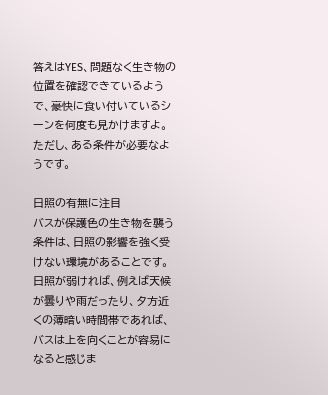答えはYES、問題なく生き物の位置を確認できているようで、豪快に食い付いているシーンを何度も見かけますよ。
ただし、ある条件が必要なようです。

日照の有無に注目
バスが保護色の生き物を襲う条件は、日照の影響を強く受けない環境があることです。
日照が弱ければ、例えば天候が曇りや雨だったり、夕方近くの薄暗い時間帯であれば、バスは上を向くことが容易になると感じま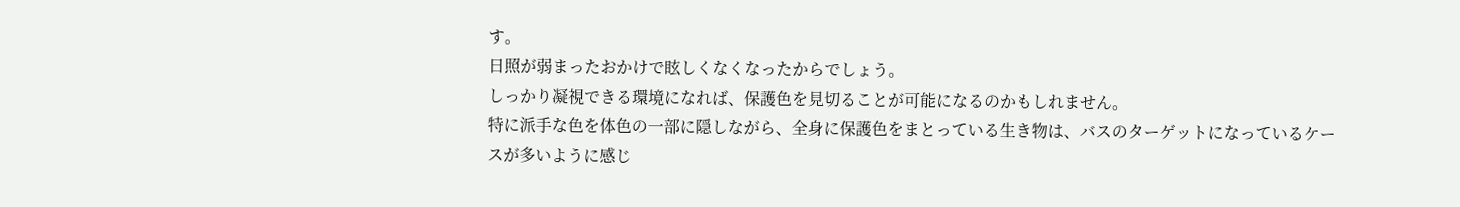す。
日照が弱まったおかけで眩しくなくなったからでしょう。
しっかり凝視できる環境になれば、保護色を見切ることが可能になるのかもしれません。
特に派手な色を体色の一部に隠しながら、全身に保護色をまとっている生き物は、バスのターゲットになっているケースが多いように感じ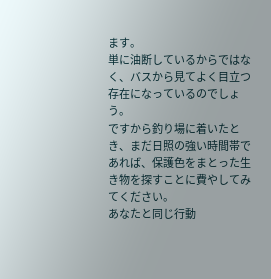ます。
単に油断しているからではなく、バスから見てよく目立つ存在になっているのでしょう。
ですから釣り場に着いたとき、まだ日照の強い時間帯であれば、保護色をまとった生き物を探すことに費やしてみてください。
あなたと同じ行動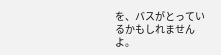を、バスがとっているかもしれませんよ。